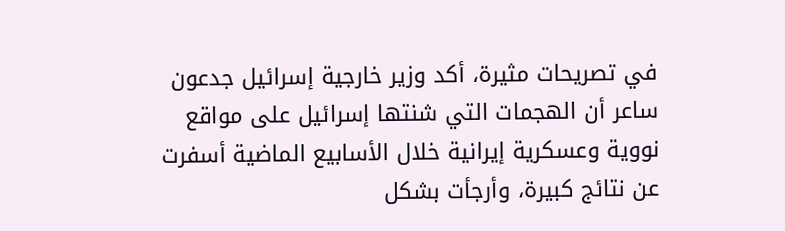في تصريحات مثيرة، أكد وزير خارجية إسرائيل جدعون ساعر أن الهجمات التي شنتها إسرائيل على مواقع نووية وعسكرية إيرانية خلال الأسابيع الماضية أسفرت عن نتائج كبيرة، وأرجأت بشكل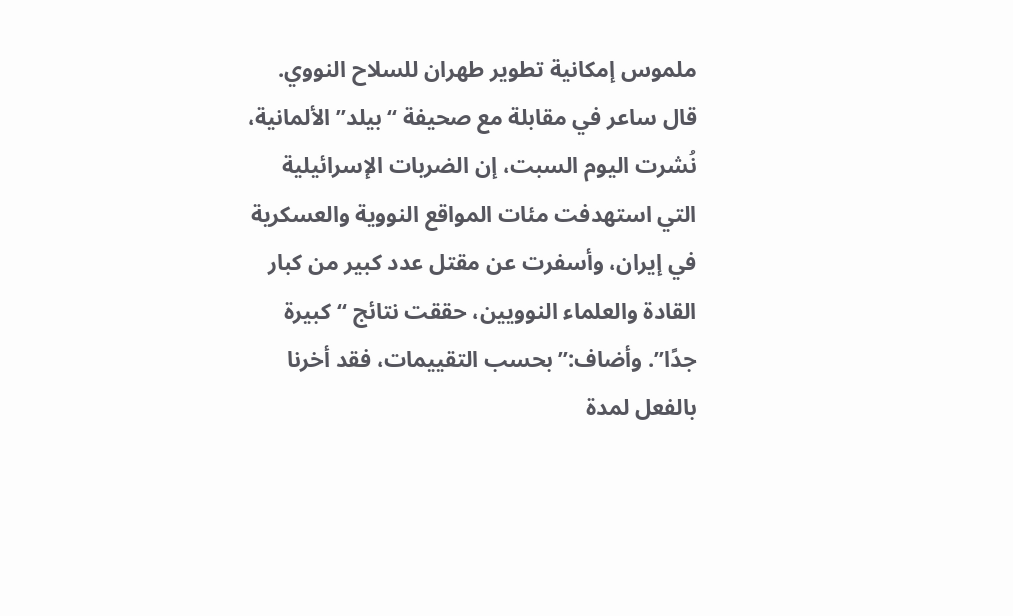ملموس إمكانية تطوير طهران للسلاح النووي. قال ساعر في مقابلة مع صحيفة “بيلد” الألمانية، نُشرت اليوم السبت، إن الضربات الإسرائيلية التي استهدفت مئات المواقع النووية والعسكرية في إيران، وأسفرت عن مقتل عدد كبير من كبار القادة والعلماء النوويين، حققت نتائج “كبيرة جدًا”. وأضاف:”بحسب التقييمات، فقد أخرنا بالفعل لمدة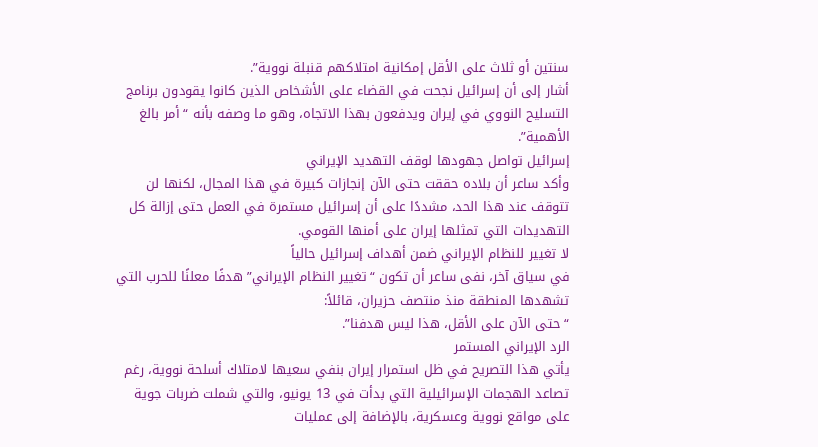سنتين أو ثلاث على الأقل إمكانية امتلاكهم قنبلة نووية”.
أشار إلى أن إسرائيل نجحت في القضاء على الأشخاص الذين كانوا يقودون برنامج التسليح النووي في إيران ويدفعون بهذا الاتجاه، وهو ما وصفه بأنه “أمر بالغ الأهمية”.
إسرائيل تواصل جهودها لوقف التهديد الإيراني
وأكد ساعر أن بلاده حققت حتى الآن إنجازات كبيرة في هذا المجال، لكنها لن تتوقف عند هذا الحد، مشددًا على أن إسرائيل مستمرة في العمل حتى إزالة كل التهديدات التي تمثلها إيران على أمنها القومي.
لا تغيير للنظام الإيراني ضمن أهداف إسرائيل حالياً
في سياق آخر، نفى ساعر أن تكون “تغيير النظام الإيراني” هدفًا معلنًا للحرب التي تشهدها المنطقة منذ منتصف حزيران، قائلاً:
“حتى الآن على الأقل، هذا ليس هدفنا”.
الرد الإيراني المستمر
يأتي هذا التصريح في ظل استمرار إيران بنفي سعيها لامتلاك أسلحة نووية، رغم تصاعد الهجمات الإسرائيلية التي بدأت في 13 يونيو، والتي شملت ضربات جوية على مواقع نووية وعسكرية، بالإضافة إلى عمليات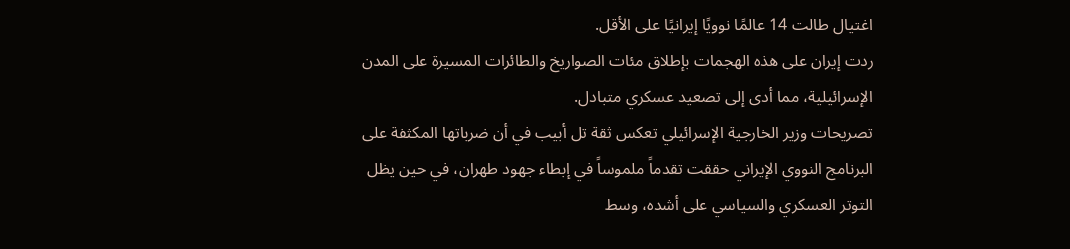اغتيال طالت 14 عالمًا نوويًا إيرانيًا على الأقل.
ردت إيران على هذه الهجمات بإطلاق مئات الصواريخ والطائرات المسيرة على المدن الإسرائيلية، مما أدى إلى تصعيد عسكري متبادل.
تصريحات وزير الخارجية الإسرائيلي تعكس ثقة تل أبيب في أن ضرباتها المكثفة على البرنامج النووي الإيراني حققت تقدماً ملموساً في إبطاء جهود طهران، في حين يظل التوتر العسكري والسياسي على أشده، وسط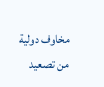مخاوف دولية من تصعيد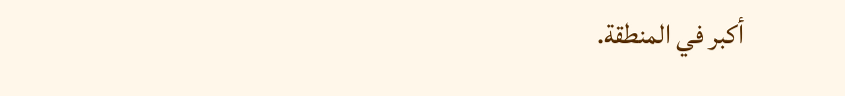أكبر في المنطقة.